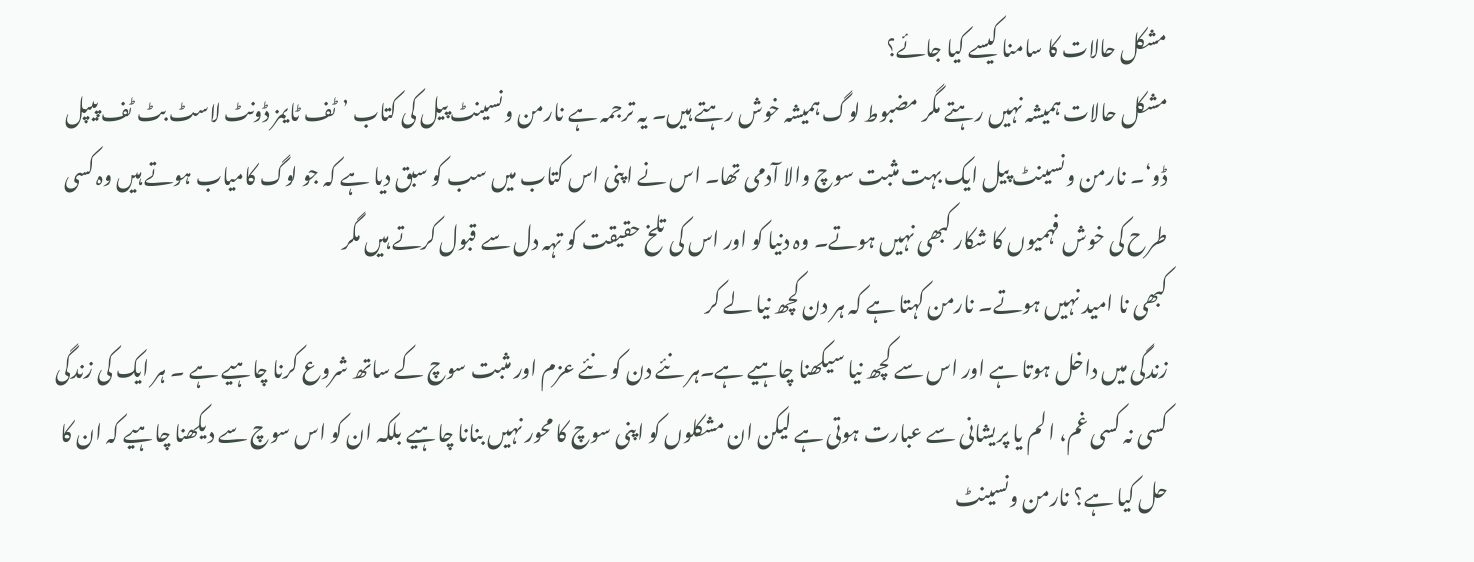مشکل حالات کا سامنا کیسے کیا جائے؟
مشکل حالات ہمیشہ نہیں رہتے مگر مضبوط لوگ ہمیشہ خوش رہتے ہیں۔ یہ ترجمہ ہے نارمن ونسینٹ پیل کی کتاب ’ٹف ٹایمز ڈونٹ لاسٹ بٹ ٹف پیپل ڈو‘۔ نارمن ونسینٹ پیل ایک بہت مثبت سوچ والا آدمی تھا۔ اس نے اپنی اس کتاب میں سب کو سبق دیا ہے کہ جو لوگ کامیاب ہوتے ہیں وہ کسی طرح کی خوش فہمیوں کا شکار کبھی نہیں ہوتے۔ وہ دنیا کو اور اس کی تلخ حقیقت کو تہہ دل سے قبول کرتے ہیں مگر
کبھی نا امید نہیں ہوتے۔ نارمن کہتا ہے کہ ہر دن کچھ نیا لے کر
زندگی میں داخل ہوتا ہے اور اس سے کچھ نیا سیکھنا چاہیے ہے۔ہر نئے دن کو نئے عزم اور مثبت سوچ کے ساتھ شروع کرنا چاہیے ہے ۔ ہر ایک کی زندگی کسی نہ کسی غم، الم یا پریشانی سے عبارت ہوتی ہے لیکن ان مشکلوں کو اپنی سوچ کا محور نہیں بنانا چاہیے بلکہ ان کو اس سوچ سے دیکھنا چاہیے کہ ان کا حل کیا ہے؟ نارمن ونسینٹ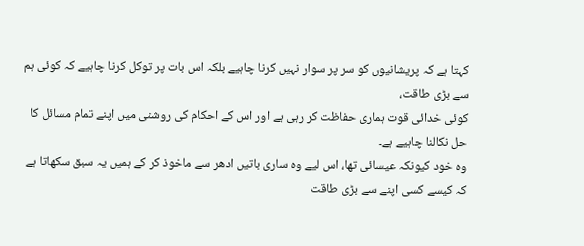کہتا ہے کہ پریشانیوں کو سر پر سوار نہیں کرنا چاہیے بلکہ اس بات پر توکل کرنا چاہیے کہ کوئی ہم سے بڑی طاقت،
کوئی خدائی قوت ہماری حفاظت کر رہی ہے اور اس کے احکام کی روشنی میں اپنے تمام مسائل کا حل نکالنا چاہیے ہے۔
وہ خود کیونکہ عیسائی تھا، اس لیے وہ ساری باتیں ادھر سے ماخوذ کر کے ہمیں یہ سبق سکھاتا ہے کہ کیسے کسی اپنے سے بڑی طاقت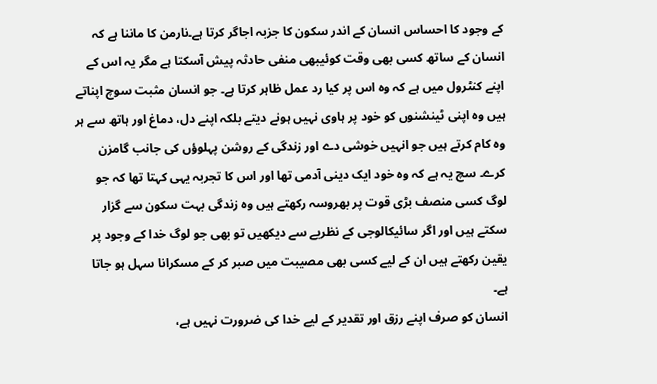کے وجود کا احساس انسان کے اندر سکون کا جزبہ اجاگر کرتا ہے۔نارمن کا ماننا ہے کہ انسان کے ساتھ کسی بھی وقت کوئیبھی منفی حادثہ پیش آسکتا ہے مگر یہ اس کے اپنے کنٹرول میں ہے کہ وہ اس پر کیا رد عمل ظاہر کرتا ہے۔ جو انسان مثبت سوچ اپناتے ہیں وہ اپنی ٹینشنوں کو خود پر ہاوی نہیں ہونے دیتے بلکہ اپنے دل، دماغ اور ہاتھ سے ہر وہ کام کرتے ہیں جو انہیں خوشی دے اور زندگی کے روشن پہلوؤں کی جانب گامزن کرے۔ سچ یہ ہے کہ وہ خود ایک دینی آدمی تھا اور اس کا تجربہ یہی کہتا تھا کہ جو لوگ کسی منصف بڑی قوت پر بھروسہ رکھتے ہیں وہ زندگی بہت سکون سے گزار سکتے ہیں اور اگر سائیکالوجی کے نظریے سے دیکھیں تو بھی جو لوگ خدا کے وجود پر یقین رکھتے ہیں ان کے لیے کسی بھی مصیبت میں صبر کر کے مسکرانا سہل ہو جاتا
ہے۔
انسان کو صرف اپنے رزق اور تقدیر کے لیے خدا کی ضرورت نہیں ہے،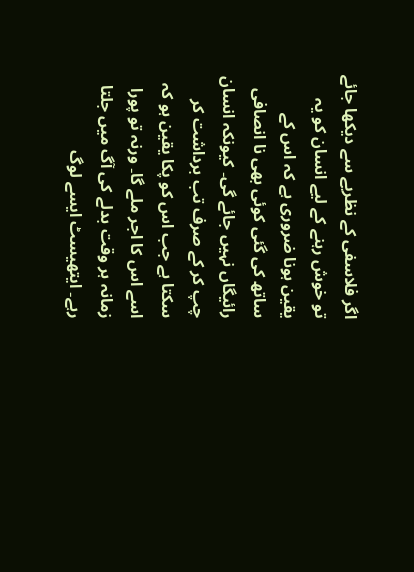اگر فلاسفی کے نظریے سے دیکھا جائے تو خوش رہنے کے لیے انسان کو یہ یقین ہونا ضروری ہے کہ اس کے ساتھ کی گئی کوئی بھی نا انصافی رائیگاں نہیں جائے گی۔ کیونکہ انسان چپ کر کے صرف تب برداشت کر سکتا ہے جب اس کو پکا یقین ہو کہ اسے اس کا اجر ملے گا۔ ورنہ تو پورا زمانہ ہر وقت بدلے کی آگ میں جلتا رہے۔ ایتھیسٹ ایسے لوگ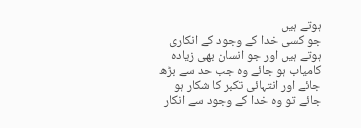ہوتے ہیں
جو کسی خدا کے وجود کے انکاری ہوتے ہیں اور جو انسان بھی زیادہ کامیاب ہو جائے وہ جب حد سے بڑھ جائے اور انتہائی تکبر کا شکار ہو جائے تو وہ خدا کے وجود سے انکار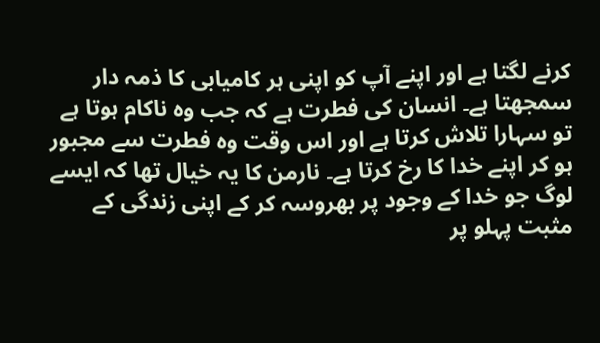کرنے لگتا ہے اور اپنے آپ کو اپنی ہر کامیابی کا ذمہ دار سمجھتا ہے۔ انسان کی فطرت ہے کہ جب وہ ناکام ہوتا ہے تو سہارا تلاش کرتا ہے اور اس وقت وہ فطرت سے مجبور ہو کر اپنے خدا کا رخ کرتا ہے۔ نارمن کا یہ خیال تھا کہ ایسے لوگ جو خدا کے وجود پر بھروسہ کر کے اپنی زندگی کے مثبت پہلو پر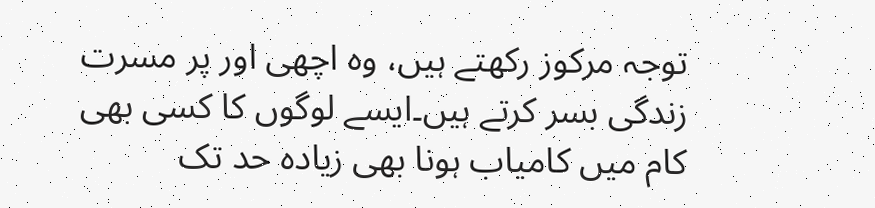توجہ مرکوز رکھتے ہیں، وہ اچھی اور پر مسرت زندگی بسر کرتے ہیں۔ایسے لوگوں کا کسی بھی کام میں کامیاب ہونا بھی زیادہ حد تک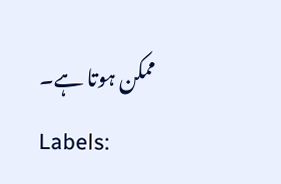ممکن ہوتا ہے۔
Labels: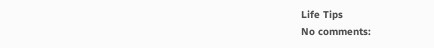Life Tips
No comments: